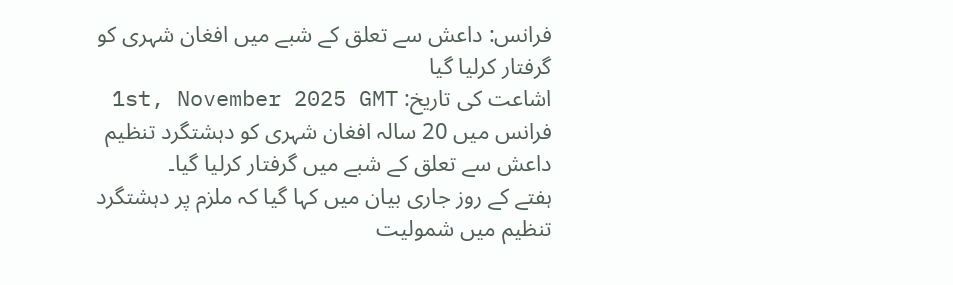فرانس: داعش سے تعلق کے شبے میں افغان شہری کو گرفتار کرلیا گیا
اشاعت کی تاریخ: 1st, November 2025 GMT
فرانس میں 20 سالہ افغان شہری کو دہشتگرد تنظیم داعش سے تعلق کے شبے میں گرفتار کرلیا گیا۔
ہفتے کے روز جاری بیان میں کہا گیا کہ ملزم پر دہشتگرد تنظیم میں شمولیت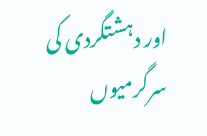اور دہشتگردی کی سرگرمیوں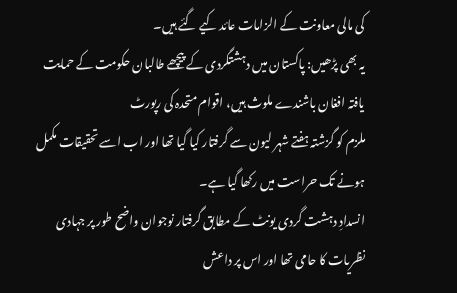کی مالی معاونت کے الزامات عائد کیے گئے ہیں۔
یہ بھی پڑھیں: پاکستان میں دہشتگردی کے پیچھے طالبان حکومت کے حمایت یافتہ افغان باشندے ملوث ہیں، اقوام متحدہ کی رپورٹ
ملزم کو گزشتہ ہفتے شہر لیون سے گرفتار کیا گیا تھا اور اب اسے تحقیقات مکمل ہونے تک حراست میں رکھا گیا ہے۔
انسدادِ دہشت گردی یونٹ کے مطابق گرفتار نوجوان واضح طور پر جہادی نظریات کا حامی تھا اور اس پر داعش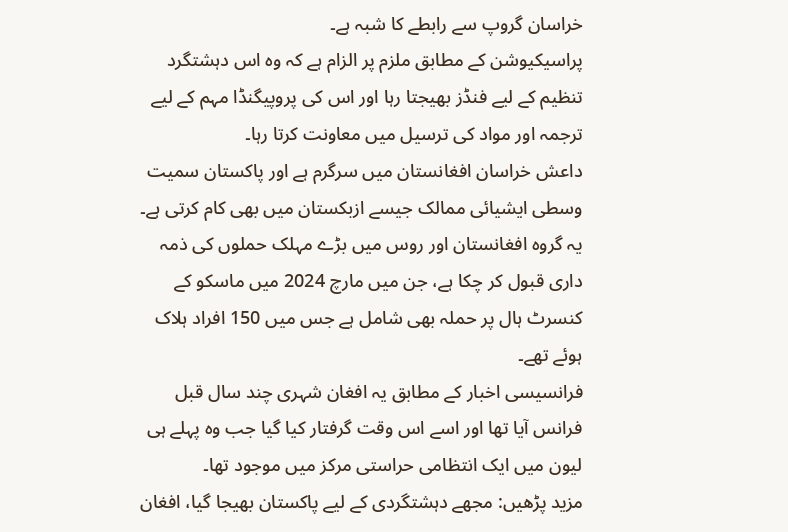خراسان گروپ سے رابطے کا شبہ ہے۔
پراسیکیوشن کے مطابق ملزم پر الزام ہے کہ وہ اس دہشتگرد تنظیم کے لیے فنڈز بھیجتا رہا اور اس کی پروپیگنڈا مہم کے لیے ترجمہ اور مواد کی ترسیل میں معاونت کرتا رہا۔
داعش خراسان افغانستان میں سرگرم ہے اور پاکستان سمیت وسطی ایشیائی ممالک جیسے ازبکستان میں بھی کام کرتی ہے۔ یہ گروہ افغانستان اور روس میں بڑے مہلک حملوں کی ذمہ داری قبول کر چکا ہے، جن میں مارچ 2024 میں ماسکو کے کنسرٹ ہال پر حملہ بھی شامل ہے جس میں 150 افراد ہلاک ہوئے تھے۔
فرانسیسی اخبار کے مطابق یہ افغان شہری چند سال قبل فرانس آیا تھا اور اسے اس وقت گرفتار کیا گیا جب وہ پہلے ہی لیون میں ایک انتظامی حراستی مرکز میں موجود تھا۔
مزید پڑھیں: مجھے دہشتگردی کے لیے پاکستان بھیجا گیا، افغان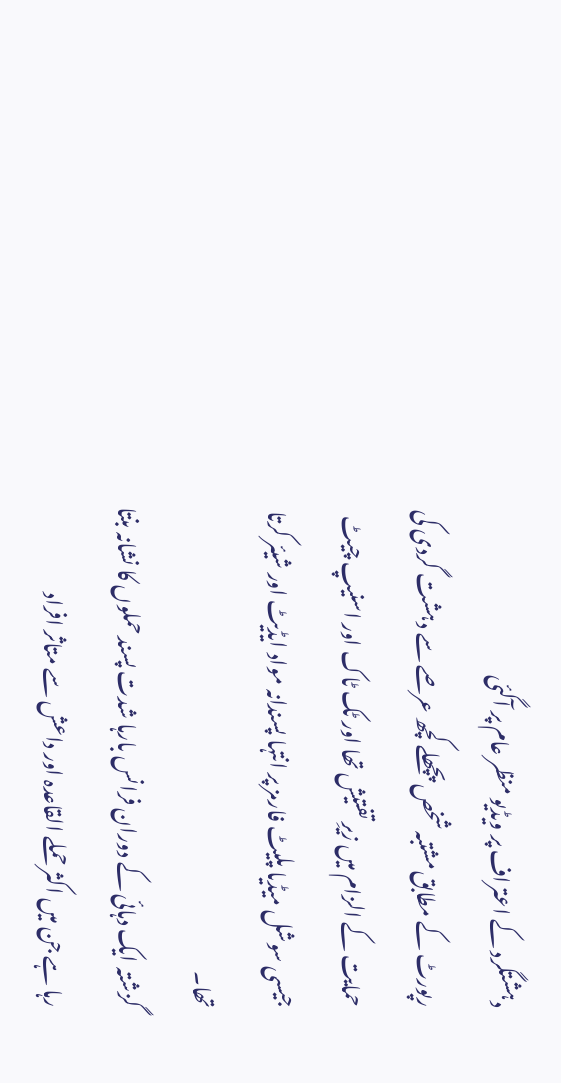دہشتگرد کے اعتراف پر ویڈیو منظر عام پر آگئی
رپورٹ کے مطابق مشتبہ شخص پچھلے کچھ عرصے سے دہشت گردی کی حمایت کے الزام میں زیرِ تفتیش تھا اور ٹک ٹاک اور اسنیپ چیٹ جیسی سوشل میڈیا پلیٹ فارمز پر انتہا پسندانہ مواد ایڈیٹ اور شیئر کرتا تھا۔
گزشتہ ایک دہائی کے دوران فرانس بارہا شدت پسند حملوں کا نشانہ بنتا رہا ہے جن میں اکثر حملے القاعدہ اور داعش سے متاثر افراد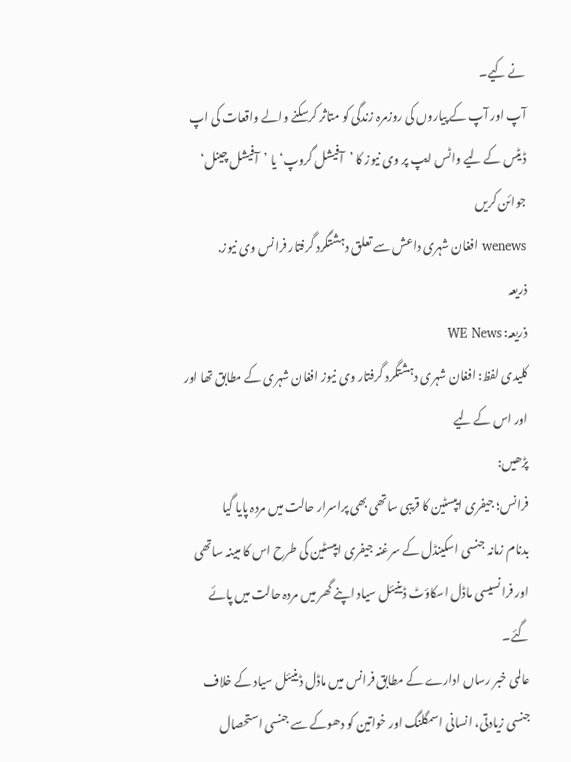نے کیے۔
آپ اور آپ کے پیاروں کی روزمرہ زندگی کو متاثر کرسکنے والے واقعات کی اپ ڈیٹس کے لیے واٹس ایپ پر وی نیوز کا ’آفیشل گروپ‘ یا ’آفیشل چینل‘ جوائن کریں
wenews افغان شہری داعش سے تعلق دہشتگرد گرفتار فرانس وی نیوز.
ذریعہ
ذریعہ: WE News
کلیدی لفظ: افغان شہری دہشتگرد گرفتار وی نیوز افغان شہری کے مطابق تھا اور اور اس کے لیے
پڑھیں:
فرانس؛ جیفری ایپسٹین کا قریبی ساتھی بھی پراسرار حالت میں مردہ پایا گیا
بدنام زمانہ جنسی اسکینڈل کے سرغنہ جیفری ایپسٹین کی طرح اس کا مبینہ ساتھی اور فرانسیسی ماڈل اسکاؤٹ ڈینیئل سیاد اپنے گھر میں مردہ حالت میں پائے گئے۔
عالمی خبر رساں ادارے کے مطابق فرانس میں ماڈل ڈینیئل سیاد کے خلاف جنسی زیادتی، انسانی اسمگلنگ اور خواتین کو دھوکے سے جنسی استحصال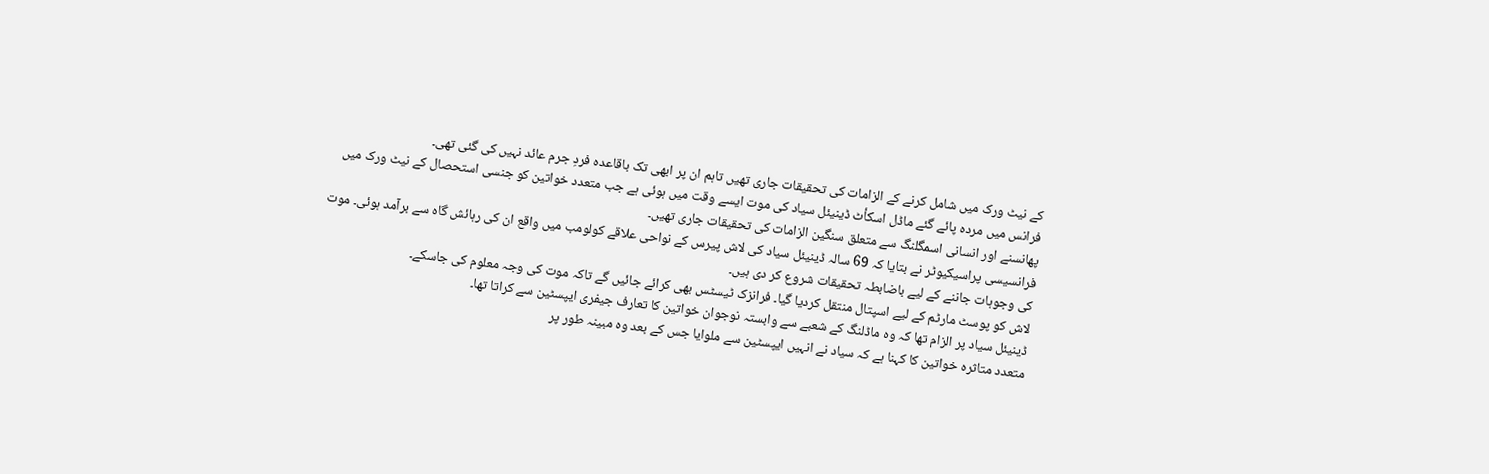کے نیٹ ورک میں شامل کرنے کے الزامات کی تحقیقات جاری تھیں تاہم ان پر ابھی تک باقاعدہ فردِ جرم عائد نہیں کی گئی تھی۔
فرانس میں مردہ پائے گئے ماڈل اسکأٹ ڈینیئل سیاد کی موت ایسے وقت میں ہوئی ہے جب متعدد خواتین کو جنسی استحصال کے نیٹ ورک میں پھانسنے اور انسانی اسمگلنگ سے متعلق سنگین الزامات کی تحقیقات جاری تھیں۔
فرانسیسی پراسیکیوٹر نے بتایا کہ 69 سالہ ڈینیئل سیاد کی لاش پیرس کے نواحی علاقے کولومب میں واقع ان کی رہائش گاہ سے برآمد ہوئی۔ موت کی وجوہات جاننے کے لیے باضابطہ تحقیقات شروع کر دی ہیں۔
لاش کو پوسٹ مارٹم کے لیے اسپتال منتقل کردیا گیا۔ فرانزک ٹیسٹس بھی کرائے جائیں گے تاکہ موت کی وجہ معلوم کی جاسکے۔
ڈینیئل سیاد پر الزام تھا کہ وہ ماڈلنگ کے شعبے سے وابستہ نوجوان خواتین کا تعارف جیفری ایپسٹین سے کراتا تھا۔
متعدد متاثرہ خواتین کا کہنا ہے کہ سیاد نے انہیں ایپسٹین سے ملوایا جس کے بعد وہ مبینہ طور پر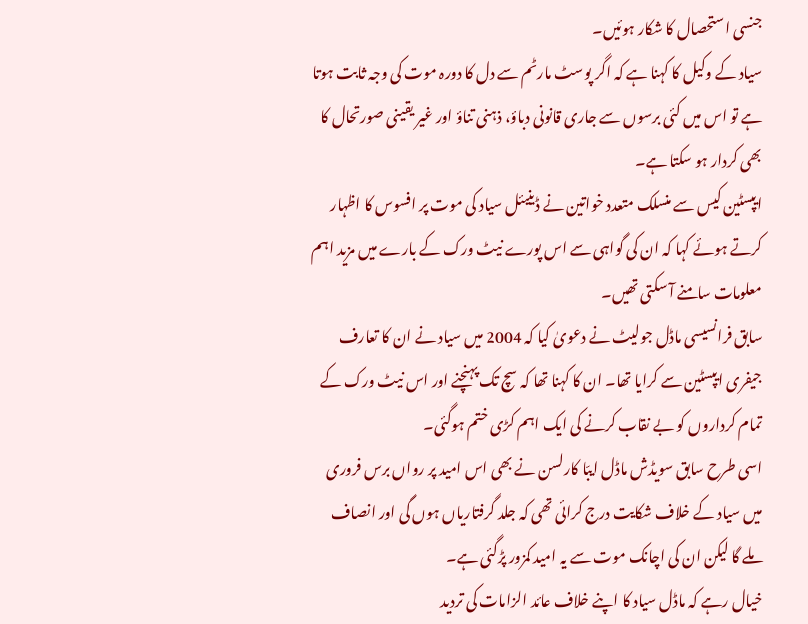جنسی استحصال کا شکار ہوئیں۔
سیاد کے وکیل کا کہنا ہے کہ اگر پوسٹ مارٹم سے دل کا دورہ موت کی وجہ ثابت ہوتا ہے تو اس میں کئی برسوں سے جاری قانونی دباؤ، ذہنی تناؤ اور غیر یقینی صورتحال کا بھی کردار ہو سکتا ہے۔
ایپسٹین کیس سے منسلک متعدد خواتین نے ڈینیئل سیاد کی موت پر افسوس کا اظہار کرتے ہوئے کہا کہ ان کی گواہی سے اس پورے نیٹ ورک کے بارے میں مزید اہم معلومات سامنے آ سکتی تھیں۔
سابق فرانسیسی ماڈل جولیٹ نے دعویٰ کیا کہ 2004 میں سیاد نے ان کا تعارف جیفری ایپسٹین سے کرایا تھا۔ ان کا کہنا تھا کہ سچ تک پہنچنے اور اس نیٹ ورک کے تمام کرداروں کو بے نقاب کرنے کی ایک اہم کڑی ختم ہوگئی۔
اسی طرح سابق سویڈش ماڈل ایبّا کارلسن نے بھی اس امید پر رواں برس فروری میں سیاد کے خلاف شکایت درج کرائی تھی کہ جلد گرفتاریاں ہوں گی اور انصاف ملے گا لیکن ان کی اچانک موت سے یہ امید کمزور پڑگئی ہے۔
خیال رہے کہ ماڈل سیاد کا اپنے خلاف عائد الزامات کی تردید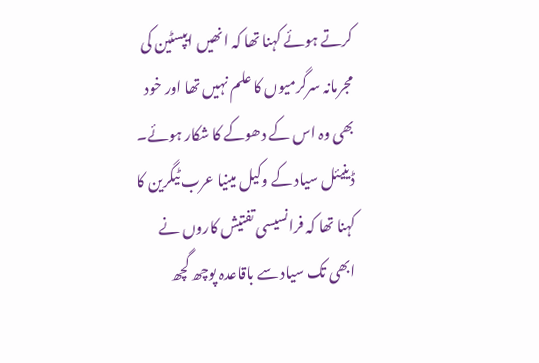کرتے ہوئے کہنا تھا کہ انھیں ایپسٹین کی مجرمانہ سرگرمیوں کا علم نہیں تھا اور خود بھی وہ اس کے دھوکے کا شکار ہوئے۔
ڈینیئل سیاد کے وکیل مینیا عرب ٹیگرین کا کہنا تھا کہ فرانسیسی تفتیش کاروں نے ابھی تک سیاد سے باقاعدہ پوچھ گچھ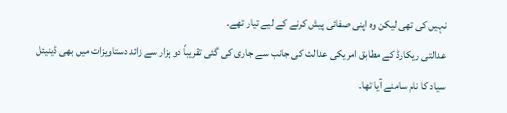نہیں کی تھی لیکن وہ اپنی صفائی پیش کرنے کے لیے تیار تھے۔
عدالتی ریکارڈ کے مطابق امریکی عدالت کی جانب سے جاری کی گئی تقریباً دو ہزار سے زائد دستاویزات میں بھی ڈینیئل سیاد کا نام سامنے آیا تھا۔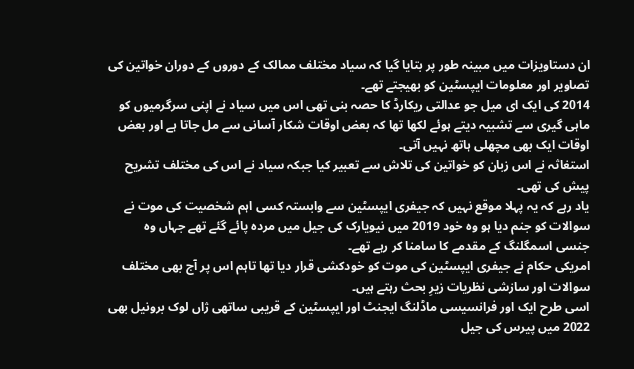ان دستاویزات میں مبینہ طور پر بتایا گیا کہ سیاد مختلف ممالک کے دوروں کے دوران خواتین کی تصاویر اور معلومات ایپسٹین کو بھیجتے تھے۔
2014 کی ایک ای میل جو عدالتی ریکارڈ کا حصہ بنی تھی اس میں سیاد نے اپنی سرگرمیوں کو ماہی گیری سے تشبیہ دیتے ہوئے لکھا تھا کہ بعض اوقات شکار آسانی سے مل جاتا ہے اور بعض اوقات ایک بھی مچھلی ہاتھ نہیں آتی۔
استغاثہ نے اس زبان کو خواتین کی تلاش سے تعبیر کیا جبکہ سیاد نے اس کی مختلف تشریح پیش کی تھی۔
یاد رہے کہ یہ پہلا موقع نہیں کہ جیفری ایپسٹین سے وابستہ کسی اہم شخصیت کی موت نے سوالات کو جنم دیا ہو وہ خود 2019 میں نیویارک کی جیل میں مردہ پائے گئے تھے جہاں وہ جنسی اسمگلنگ کے مقدمے کا سامنا کر رہے تھے۔
امریکی حکام نے جیفری ایپسٹین کی موت کو خودکشی قرار دیا تھا تاہم اس پر آج بھی مختلف سوالات اور سازشی نظریات زیرِ بحث رہتے ہیں۔
اسی طرح ایک اور فرانسیسی ماڈلنگ ایجنٹ اور ایپسٹین کے قریبی ساتھی ژاں لوک برونیل بھی 2022 میں پیرس کی جیل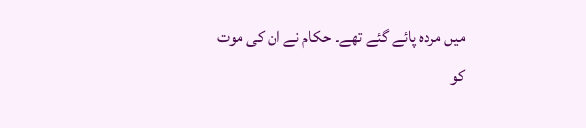میں مردہ پائے گئے تھے۔ حکام نے ان کی موت کو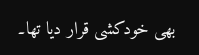بھی خودکشی قرار دیا تھا۔